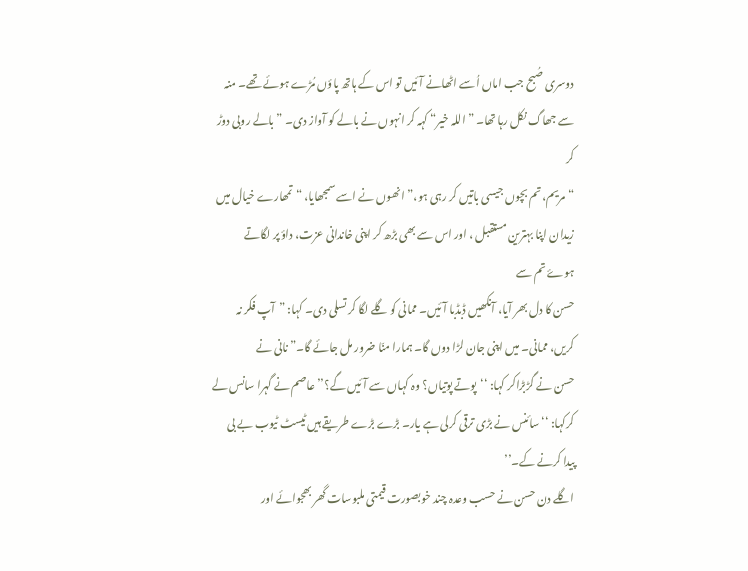دوسری صُبح جب اماں اُسے اٹھانے آئیں تو اس کے ہاتھ پاؤں مُڑے ہوئے تھے۔ منہ سے جھاگ نکل رہا تھا۔ ”اللہ خیر“ کہہ کر انہوں نے بالے کو آواز دی۔ ”بالے روبی دوڑ کر
“مریم، تم بچوں جیسی باتیں کر رہی ہو،” انھوں نے اسے سمجھایا، “تمھارے خیال میں زیدان اپنا بہترین مستقبل ، اور اس سے بھی بڑھ کر اپنی خاندانی عزت، داؤ پر لگاتے ہوۓ تم سے
حسن کا دل بھر آیا، آنکھیں ڈبڈبا آئیں۔ ممانی کو گلے لگا کر تسلی دی۔ کہا: ”آپ فکر نہ کریں، ممانی۔ میں اپنی جان لڑا دوں گا۔ ہمارا منّا ضرور مل جائے گا۔” نانی نے
حسن نے گڑبڑاکر کہا: ‘‘پوتے پوتیاں؟ وہ کہاں سے آئیں گے؟’’ عاصم نے گہرا سانس لے کرکہا: ‘‘سائنس نے بڑی ترقی کرلی ہے یار۔ بڑے بڑے طریقے ہیں ٹیسٹ ٹیوب بے بی پیدا کرنے کے۔’’
اگلے دن حسن نے حسب وعدہ چند خوبصورت قیمتی ملبوسات گھر بھجوائے اور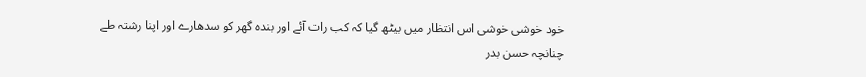خود خوشی خوشی اس انتظار میں بیٹھ گیا کہ کب رات آئے اور بندہ گھر کو سدھارے اور اپنا رشتہ طے
چنانچہ حسن بدر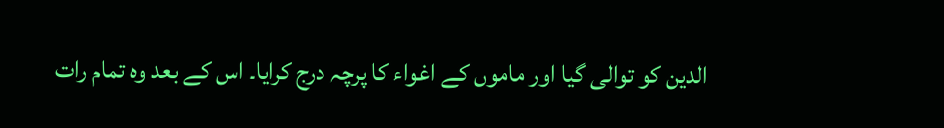الدین کو توالی گیا اور ماموں کے اغواء کا پرچہ درج کرایا۔ اس کے بعد وہ تمام رات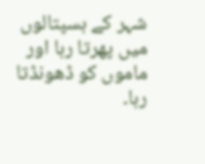شہر کے ہسپتالوں میں پھرتا رہا اور ماموں کو ڈھونڈتا رہا۔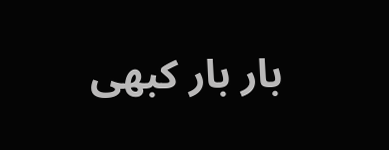بار بار کبھی